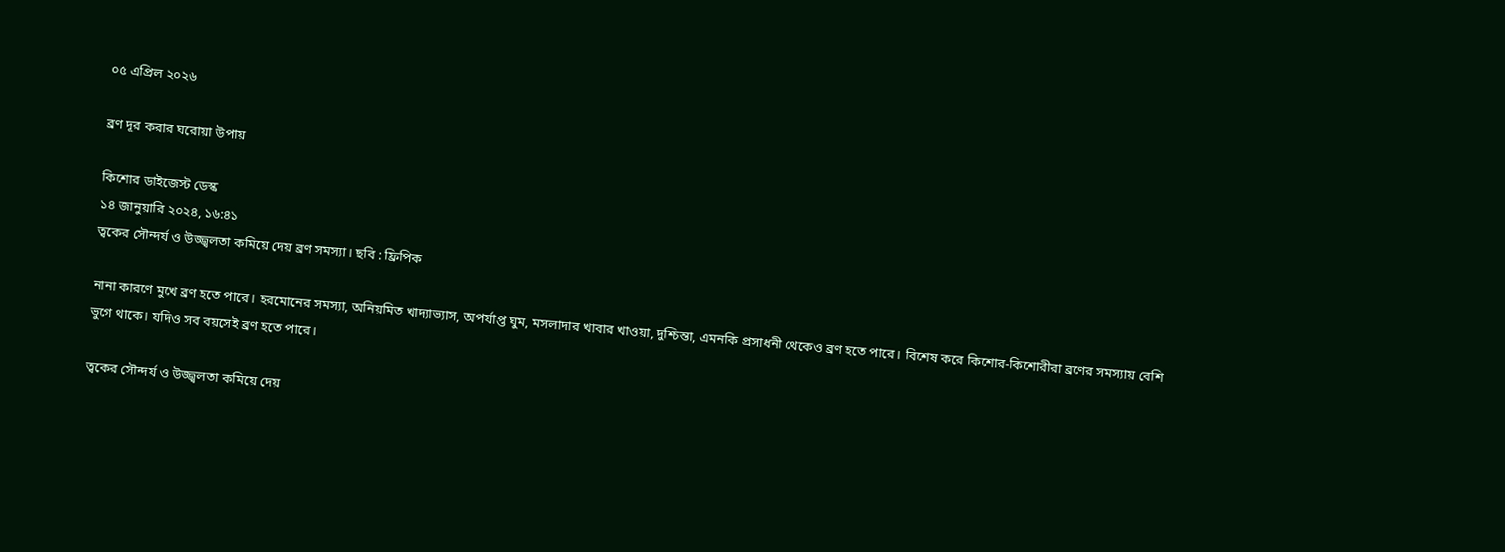০৫ এপ্রিল ২০২৬

ব্রণ দূর করার ঘরোয়া উপায়

কিশোর ডাইজেস্ট ডেস্ক
১৪ জানুয়ারি ২০২৪, ১৬:৪১
ত্বকের সৌন্দর্য ও উজ্জ্বলতা কমিয়ে দেয় ব্রণ সমস্যা। ছবি : ফ্রিপিক

নানা কারণে মুখে ব্রণ হতে পারে। হরমোনের সমস্যা, অনিয়মিত খাদ্যাভ্যাস, অপর্যাপ্ত ঘুম, মসলাদার খাবার খাওয়া, দুশ্চিন্তা, এমনকি প্রসাধনী থেকেও ব্রণ হতে পারে। বিশেষ করে কিশোর-কিশোরীরা ব্রণের সমস্যায় বেশি ভুগে থাকে। যদিও সব বয়সেই ব্রণ হতে পারে।

ত্বকের সৌন্দর্য ও উজ্জ্বলতা কমিয়ে দেয়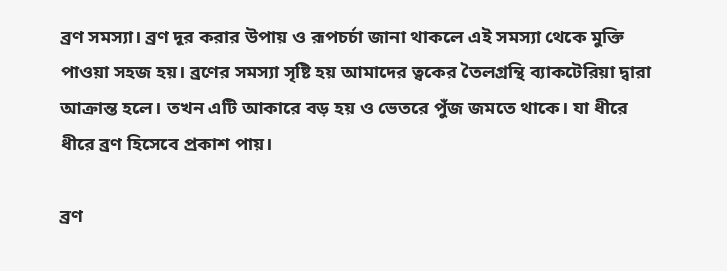ব্রণ সমস্যা। ব্রণ দূর করার উপায় ও রূপচর্চা জানা থাকলে এই সমস্যা থেকে মুক্তি পাওয়া সহজ হয়। ব্রণের সমস্যা সৃষ্টি হয় আমাদের ত্বকের তৈলগ্রন্থি ব্যাকটেরিয়া দ্বারা আক্রান্ত হলে। তখন এটি আকারে বড় হয় ও ভেতরে পুঁজ জমতে থাকে। যা ধীরে ধীরে ব্রণ হিসেবে প্রকাশ পায়।

ব্রণ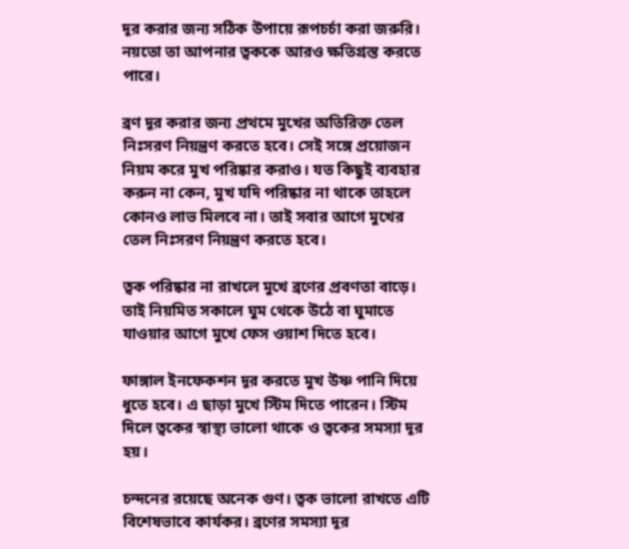দূর করার জন্য সঠিক উপায়ে রূপচর্চা করা জরুরি। নয়তো তা আপনার ত্বককে আরও ক্ষতিগ্রস্ত করতে পারে।

ব্রণ দূর করার জন্য প্রথমে মুখের অতিরিক্ত তেল নিঃসরণ নিয়ন্ত্রণ করতে হবে। সেই সঙ্গে প্রয়োজন নিয়ম করে মুখ পরিষ্কার করাও। যত কিছুই ব্যবহার করুন না কেন, মুখ যদি পরিষ্কার না থাকে তাহলে কোনও লাভ মিলবে না। তাই সবার আগে মুখের তেল নিঃসরণ নিয়ন্ত্রণ করতে হবে।

ত্বক পরিষ্কার না রাখলে মুখে ব্রণের প্রবণতা বাড়ে। তাই নিয়মিত সকালে ঘুম থেকে উঠে বা ঘুমাতে যাওয়ার আগে মুখে ফেস ওয়াশ দিতে হবে।

ফাঙ্গাল ইনফেকশন দূর করতে মুখ উষ্ণ পানি দিয়ে ধুতে হবে। এ ছাড়া মুখে স্টিম দিতে পারেন। স্টিম দিলে ত্বকের স্বাস্থ্য ভালো থাকে ও ত্বকের সমস্যা দূর হয়।

চন্দনের রয়েছে অনেক গুণ। ত্বক ভালো রাখতে এটি বিশেষভাবে কার্যকর। ব্রণের সমস্যা দূর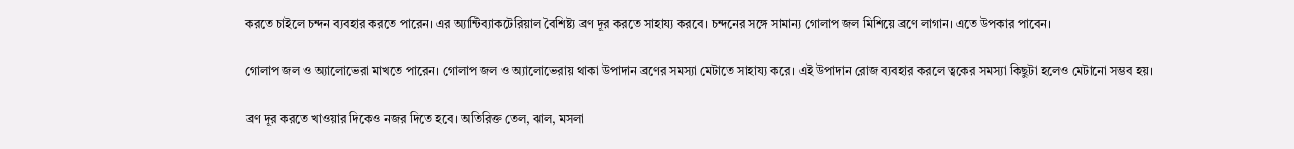করতে চাইলে চন্দন ব্যবহার করতে পারেন। এর অ্যান্টিব্যাকটেরিয়াল বৈশিষ্ট্য ব্রণ দূর করতে সাহায্য করবে। চন্দনের সঙ্গে সামান্য গোলাপ জল মিশিয়ে ব্রণে লাগান। এতে উপকার পাবেন।

গোলাপ জল ও অ্যালোভেরা মাখতে পারেন। গোলাপ জল ও অ্যালোভেরায় থাকা উপাদান ব্রণের সমস্যা মেটাতে সাহায্য করে। এই উপাদান রোজ ব্যবহার করলে ত্বকের সমস্যা কিছুটা হলেও মেটানো সম্ভব হয়।

ব্রণ দূর করতে খাওয়ার দিকেও নজর দিতে হবে। অতিরিক্ত তেল, ঝাল, মসলা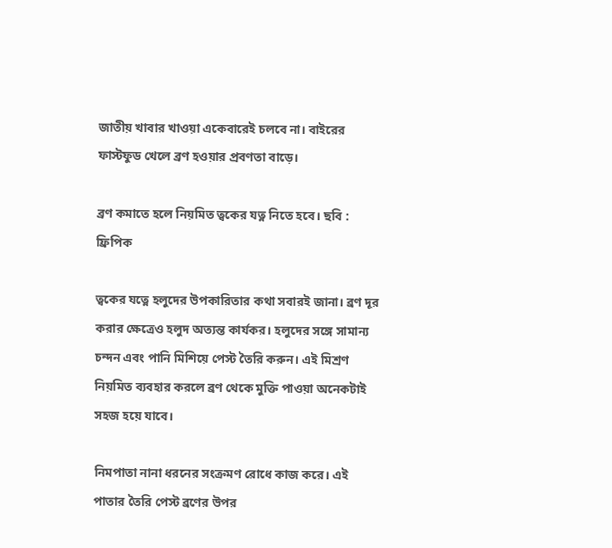জাতীয় খাবার খাওয়া একেবারেই চলবে না। বাইরের ফাস্টফুড খেলে ব্রণ হওয়ার প্রবণতা বাড়ে।

ব্রণ কমাতে হলে নিয়মিত ত্বকের যত্ন নিতে হবে। ছবি : ফ্রিপিক

ত্বকের যত্নে হলুদের উপকারিতার কথা সবারই জানা। ব্রণ দূর করার ক্ষেত্রেও হলুদ অত্যন্ত কার্যকর। হলুদের সঙ্গে সামান্য চন্দন এবং পানি মিশিয়ে পেস্ট তৈরি করুন। এই মিশ্রণ নিয়মিত ব্যবহার করলে ব্রণ থেকে মুক্তি পাওয়া অনেকটাই সহজ হয়ে যাবে।

নিমপাতা নানা ধরনের সংক্রমণ রোধে কাজ করে। এই পাতার তৈরি পেস্ট ব্রণের উপর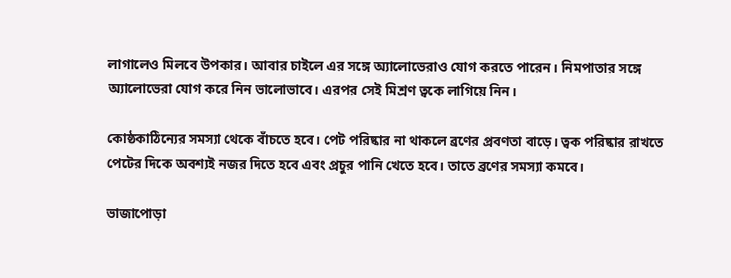লাগালেও মিলবে উপকার। আবার চাইলে এর সঙ্গে অ্যালোভেরাও যোগ করতে পারেন। নিমপাতার সঙ্গে অ্যালোভেরা যোগ করে নিন ভালোভাবে। এরপর সেই মিশ্রণ ত্বকে লাগিয়ে নিন।

কোষ্ঠকাঠিন্যের সমস্যা থেকে বাঁচতে হবে। পেট পরিষ্কার না থাকলে ব্রণের প্রবণতা বাড়ে। ত্বক পরিষ্কার রাখতে পেটের দিকে অবশ্যই নজর দিতে হবে এবং প্রচুর পানি খেতে হবে। তাতে ব্রণের সমস্যা কমবে।

ভাজাপোড়া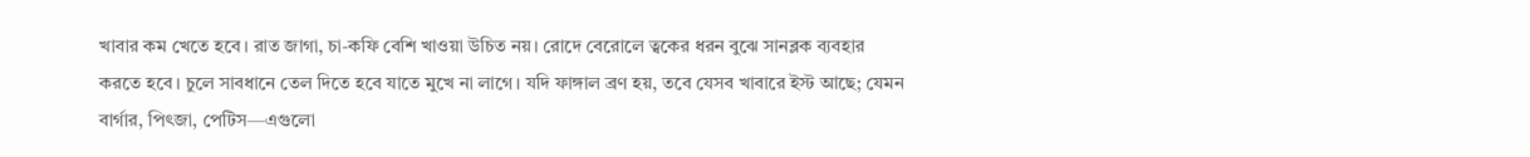খাবার কম খেতে হবে। রাত জাগা, চা-কফি বেশি খাওয়া উচিত নয়। রোদে বেরোলে ত্বকের ধরন বুঝে সানব্লক ব্যবহার করতে হবে। চুলে সাবধানে তেল দিতে হবে যাতে মুখে না লাগে। যদি ফাঙ্গাল ব্রণ হয়, তবে যেসব খাবারে ইস্ট আছে; যেমন বার্গার, পিৎজা, পেটিস—এগুলো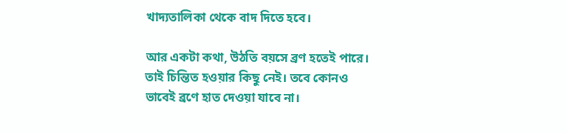খাদ্যতালিকা থেকে বাদ দিতে হবে।

আর একটা কথা, উঠতি বয়সে ব্রণ হতেই পারে। তাই চিন্তিত হওয়ার কিছু নেই। তবে কোনও ভাবেই ব্রণে হাত দেওয়া যাবে না।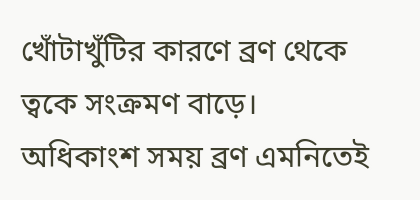খোঁটাখুঁটির কারণে ব্রণ থেকে ত্বকে সংক্রমণ বাড়ে। অধিকাংশ সময় ব্রণ এমনিতেই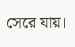সেরে যায়।